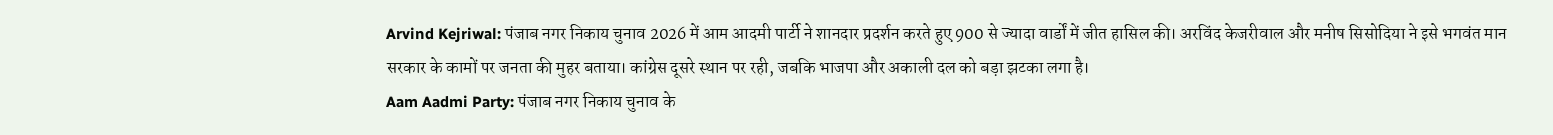Arvind Kejriwal: पंजाब नगर निकाय चुनाव 2026 में आम आदमी पार्टी ने शानदार प्रदर्शन करते हुए 900 से ज्यादा वार्डों में जीत हासिल की। अरविंद केजरीवाल और मनीष सिसोदिया ने इसे भगवंत मान सरकार के कामों पर जनता की मुहर बताया। कांग्रेस दूसरे स्थान पर रही, जबकि भाजपा और अकाली दल को बड़ा झटका लगा है।
Aam Aadmi Party: पंजाब नगर निकाय चुनाव के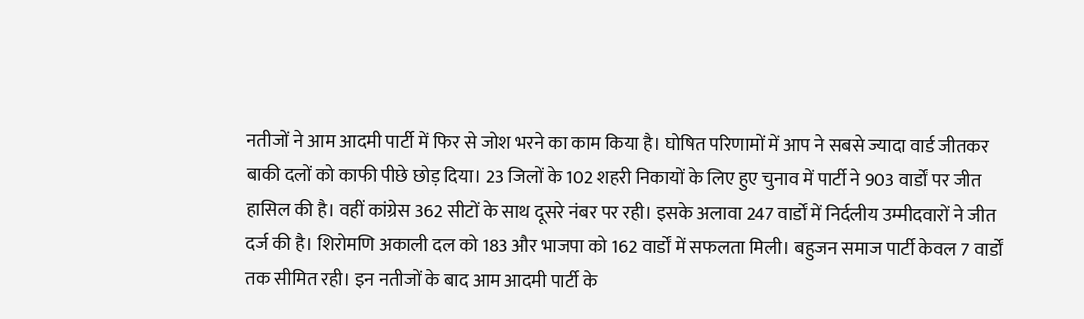नतीजों ने आम आदमी पार्टी में फिर से जोश भरने का काम किया है। घोषित परिणामों में आप ने सबसे ज्यादा वार्ड जीतकर बाकी दलों को काफी पीछे छोड़ दिया। 23 जिलों के 102 शहरी निकायों के लिए हुए चुनाव में पार्टी ने 903 वार्डों पर जीत हासिल की है। वहीं कांग्रेस 362 सीटों के साथ दूसरे नंबर पर रही। इसके अलावा 247 वार्डों में निर्दलीय उम्मीदवारों ने जीत दर्ज की है। शिरोमणि अकाली दल को 183 और भाजपा को 162 वार्डों में सफलता मिली। बहुजन समाज पार्टी केवल 7 वार्डों तक सीमित रही। इन नतीजों के बाद आम आदमी पार्टी के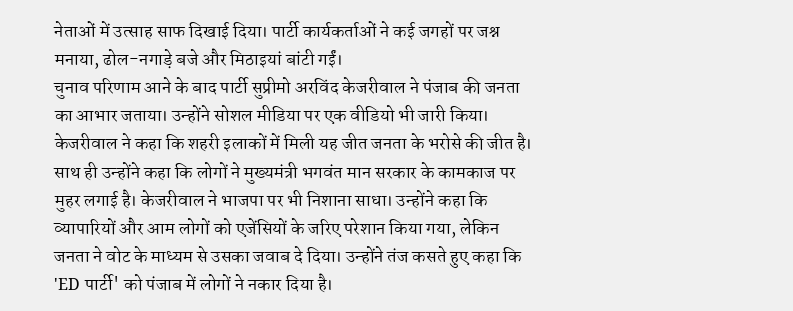नेताओं में उत्साह साफ दिखाई दिया। पार्टी कार्यकर्ताओं ने कई जगहों पर जश्न मनाया, ढोल-नगाड़े बजे और मिठाइयां बांटी गईं।
चुनाव परिणाम आने के बाद पार्टी सुप्रीमो अरविंद केजरीवाल ने पंजाब की जनता का आभार जताया। उन्होंने सोशल मीडिया पर एक वीडियो भी जारी किया। केजरीवाल ने कहा कि शहरी इलाकों में मिली यह जीत जनता के भरोसे की जीत है। साथ ही उन्होंने कहा कि लोगों ने मुख्यमंत्री भगवंत मान सरकार के कामकाज पर मुहर लगाई है। केजरीवाल ने भाजपा पर भी निशाना साधा। उन्होंने कहा कि व्यापारियों और आम लोगों को एजेंसियों के जरिए परेशान किया गया, लेकिन जनता ने वोट के माध्यम से उसका जवाब दे दिया। उन्होंने तंज कसते हुए कहा कि 'ED पार्टी' को पंजाब में लोगों ने नकार दिया है।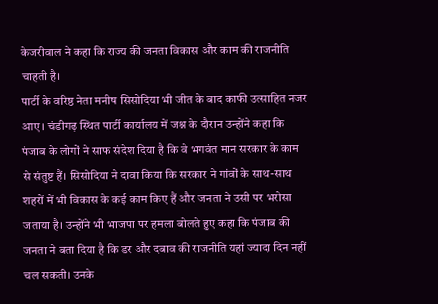केजरीवाल ने कहा कि राज्य की जनता विकास और काम की राजनीति चाहती है।
पार्टी के वरिष्ठ नेता मनीष सिसोदिया भी जीत के बाद काफी उत्साहित नजर आए। चंडीगढ़ स्थित पार्टी कार्यालय में जश्न के दौरान उन्होंने कहा कि पंजाब के लोगों ने साफ संदेश दिया है कि वे भगवंत मान सरकार के काम से संतुष्ट हैं। सिसोदिया ने दावा किया कि सरकार ने गांवों के साथ-साथ शहरों में भी विकास के कई काम किए हैं और जनता ने उसी पर भरोसा जताया है। उन्होंने भी भाजपा पर हमला बोलते हुए कहा कि पंजाब की जनता ने बता दिया है कि डर और दबाव की राजनीति यहां ज्यादा दिन नहीं चल सकती। उनके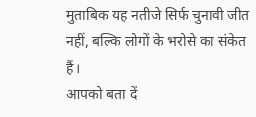मुताबिक यह नतीजे सिर्फ चुनावी जीत नहीं, बल्कि लोगों के भरोसे का संकेत हैं।
आपको बता दें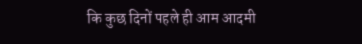कि कुछ दिनों पहले ही आम आदमी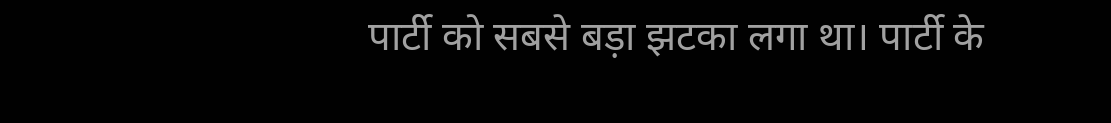पार्टी को सबसे बड़ा झटका लगा था। पार्टी के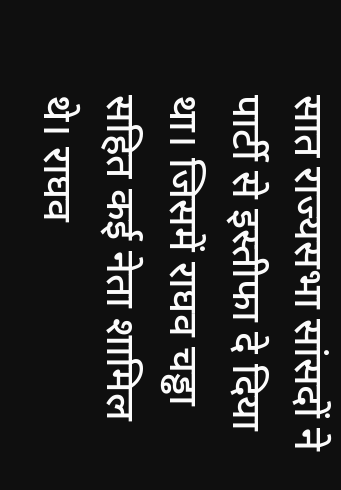सात राज्यसभा सांसदों ने पार्टी से इस्तीफा दे दिया था। जिसमें राघव चड्ढा सहित कई नेता शामिल थे। राघव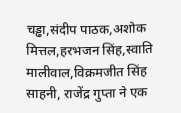चड्ढा,संदीप पाठक,अशोक मित्तल,हरभजन सिंह,स्वाति मालीवाल,विक्रमजीत सिंह साहनी, राजेंद्र गुप्ता ने एक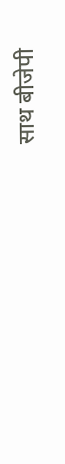साथ बीजेपी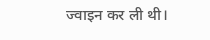ज्वाइन कर ली थी।